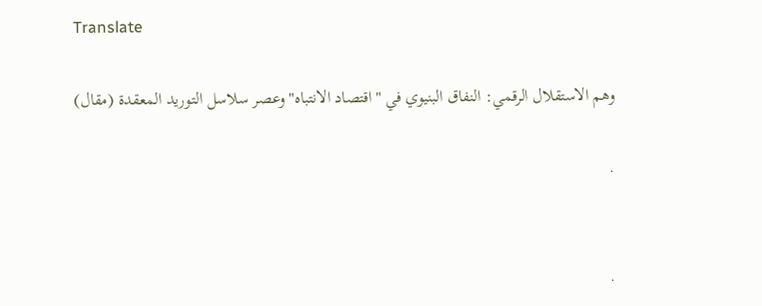Translate

وهم الاستقلال الرقمي: النفاق البنيوي في "اقتصاد الانتباه" وعصر سلاسل التوريد المعقدة (مقال)

.


.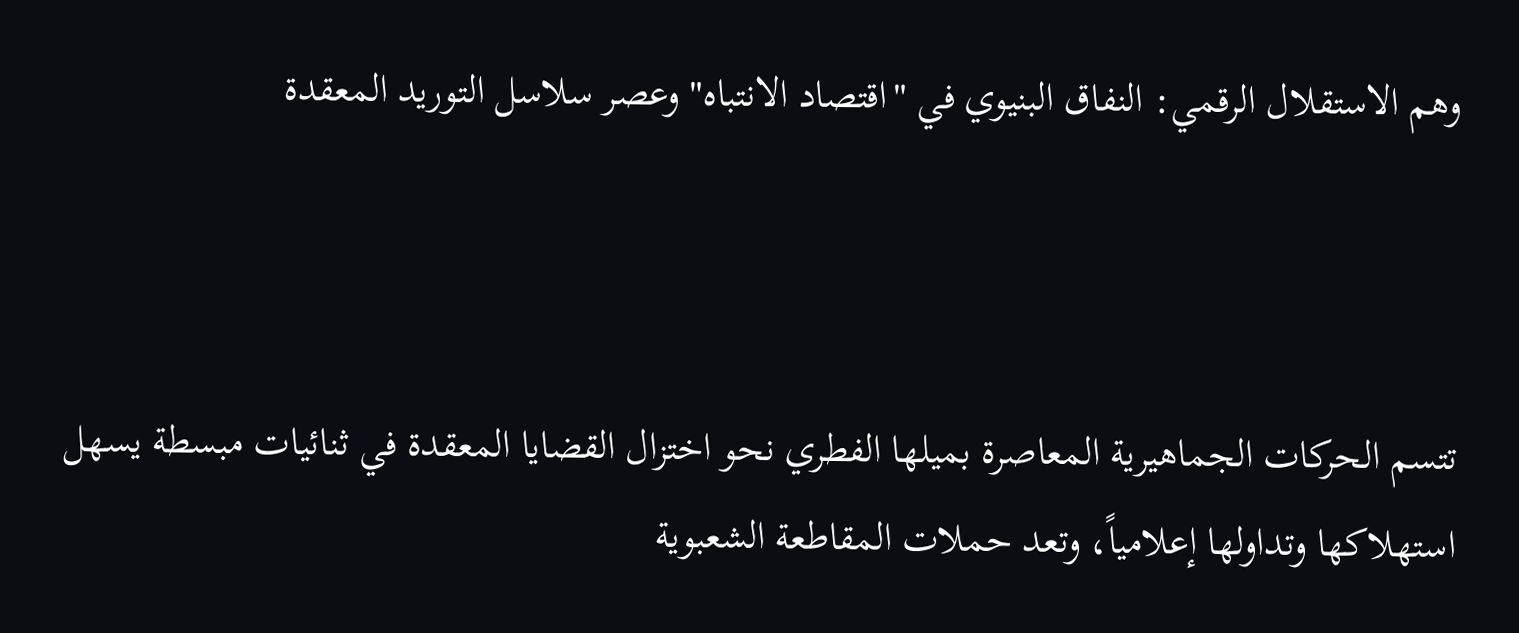وهم الاستقلال الرقمي: النفاق البنيوي في "اقتصاد الانتباه" وعصر سلاسل التوريد المعقدة



تتسم الحركات الجماهيرية المعاصرة بميلها الفطري نحو اختزال القضايا المعقدة في ثنائيات مبسطة يسهل استهلاكها وتداولها إعلامياً، وتعد حملات المقاطعة الشعبوية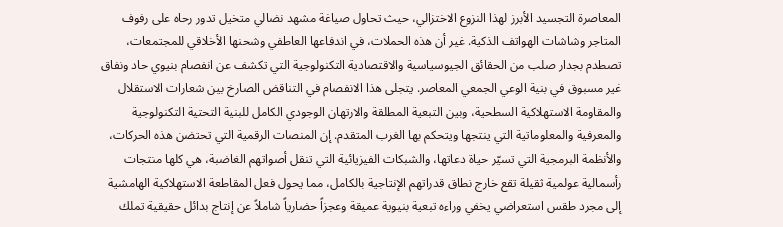المعاصرة التجسيد الأبرز لهذا النزوع الاختزالي، حيث تحاول صياغة مشهد نضالي متخيل تدور رحاه على رفوف المتاجر وشاشات الهواتف الذكية. غير أن هذه الحملات، في اندفاعها العاطفي وشحنها الأخلاقي للمجتمعات، تصطدم بجدار صلب من الحقائق الجيوسياسية والاقتصادية التكنولوجية التي تكشف عن انفصام بنيوي حاد ونفاق غير مسبوق في بنية الوعي الجمعي المعاصر. يتجلى هذا الانفصام في التناقض الصارخ بين شعارات الاستقلال والمقاومة الاستهلاكية السطحية، وبين التبعية المطلقة والارتهان الوجودي الكامل للبنية التحتية التكنولوجية والمعرفية والمعلوماتية التي ينتجها ويتحكم بها الغرب المتقدم. إن المنصات الرقمية التي تحتضن هذه الحركات، والأنظمة البرمجية التي تسيّر حياة دعاتها، والشبكات الفيزيائية التي تنقل أصواتهم الغاضبة، هي كلها منتجات رأسمالية عولمية ثقيلة تقع خارج نطاق قدراتهم الإنتاجية بالكامل، مما يحول فعل المقاطعة الاستهلاكية الهامشية إلى مجرد طقس استعراضي يخفي وراءه تبعية بنيوية عميقة وعجزاً حضارياً شاملاً عن إنتاج بدائل حقيقية تملك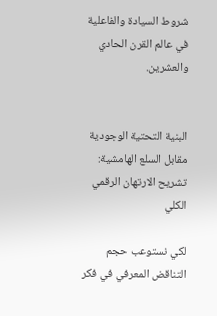شروط السيادة والفاعلية في عالم القرن الحادي والعشرين.


البنية التحتية الوجودية مقابل السلع الهامشية: تشريح الارتهان الرقمي الكلي

لكي نستوعب حجم التناقض المعرفي في فكر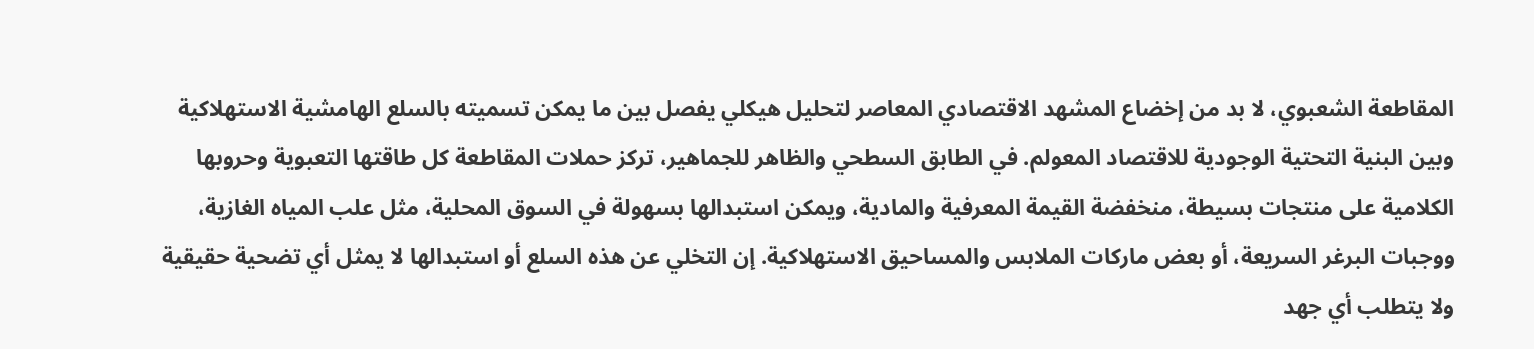المقاطعة الشعبوي، لا بد من إخضاع المشهد الاقتصادي المعاصر لتحليل هيكلي يفصل بين ما يمكن تسميته بالسلع الهامشية الاستهلاكية وبين البنية التحتية الوجودية للاقتصاد المعولم. في الطابق السطحي والظاهر للجماهير، تركز حملات المقاطعة كل طاقتها التعبوية وحروبها الكلامية على منتجات بسيطة، منخفضة القيمة المعرفية والمادية، ويمكن استبدالها بسهولة في السوق المحلية، مثل علب المياه الغازية، ووجبات البرغر السريعة، أو بعض ماركات الملابس والمساحيق الاستهلاكية. إن التخلي عن هذه السلع أو استبدالها لا يمثل أي تضحية حقيقية ولا يتطلب أي جهد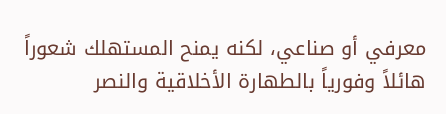معرفي أو صناعي، لكنه يمنح المستهلك شعوراً هائلاً وفورياً بالطهارة الأخلاقية والنصر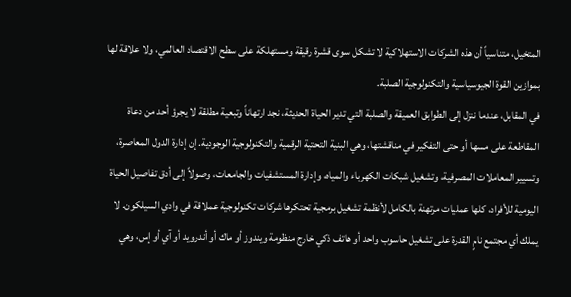المتخيل، متناسياً أن هذه الشركات الاستهلاكية لا تشكل سوى قشرة رقيقة ومستهلكة على سطح الاقتصاد العالمي، ولا علاقة لها بموازين القوة الجيوسياسية والتكنولوجية الصلبة.
في المقابل، عندما ننزل إلى الطوابق العميقة والصلبة التي تدير الحياة الحديثة، نجد ارتهاناً وتبعية مطلقة لا يجرؤ أحد من دعاة المقاطعة على مسها أو حتى التفكير في مناقشتها، وهي البنية التحتية الرقمية والتكنولوجية الوجودية. إن إدارة الدول المعاصرة، وتسيير المعاملات المصرفية، وتشغيل شبكات الكهرباء والمياه، وإدارة المستشفيات والجامعات، وصولاً إلى أدق تفاصيل الحياة اليومية للأفراد، كلها عمليات مرتهنة بالكامل لأنظمة تشغيل برمجية تحتكرها شركات تكنولوجية عملاقة في وادي السيلكون. لا يملك أي مجتمع نامٍ القدرة على تشغيل حاسوب واحد أو هاتف ذكي خارج منظومة ويندوز أو ماك أو أندرويد أو آي أو إس، وهي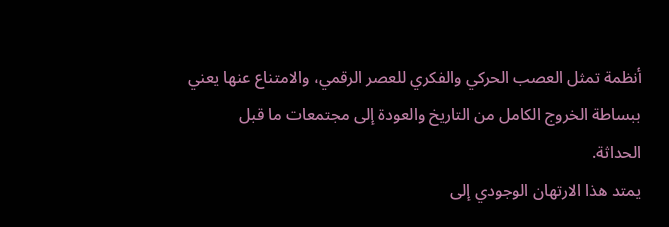أنظمة تمثل العصب الحركي والفكري للعصر الرقمي، والامتناع عنها يعني ببساطة الخروج الكامل من التاريخ والعودة إلى مجتمعات ما قبل الحداثة.
يمتد هذا الارتهان الوجودي إلى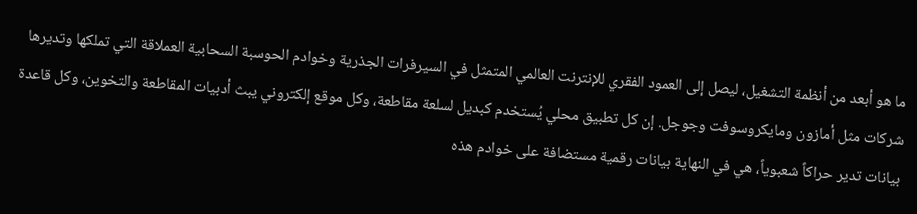ما هو أبعد من أنظمة التشغيل، ليصل إلى العمود الفقري للإنترنت العالمي المتمثل في السيرفرات الجذرية وخوادم الحوسبة السحابية العملاقة التي تملكها وتديرها شركات مثل أمازون ومايكروسوفت وجوجل. إن كل تطبيق محلي يُستخدم كبديل لسلعة مقاطعة، وكل موقع إلكتروني يبث أدبيات المقاطعة والتخوين، وكل قاعدة بيانات تدير حراكاً شعبوياً، هي في النهاية بيانات رقمية مستضافة على خوادم هذه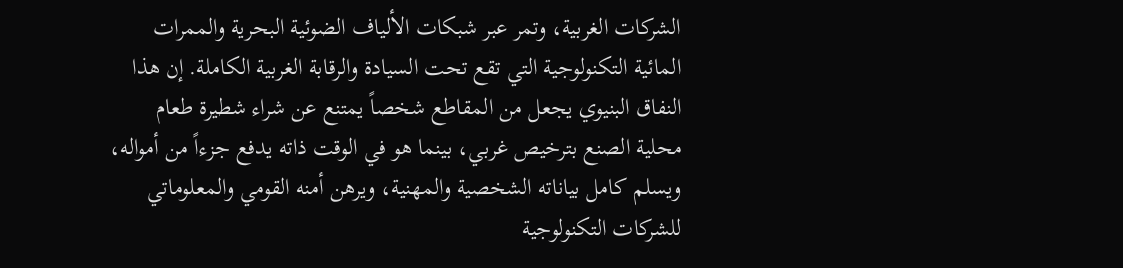الشركات الغربية، وتمر عبر شبكات الألياف الضوئية البحرية والممرات المائية التكنولوجية التي تقع تحت السيادة والرقابة الغربية الكاملة. إن هذا النفاق البنيوي يجعل من المقاطع شخصاً يمتنع عن شراء شطيرة طعام محلية الصنع بترخيص غربي، بينما هو في الوقت ذاته يدفع جزءاً من أمواله، ويسلم كامل بياناته الشخصية والمهنية، ويرهن أمنه القومي والمعلوماتي للشركات التكنولوجية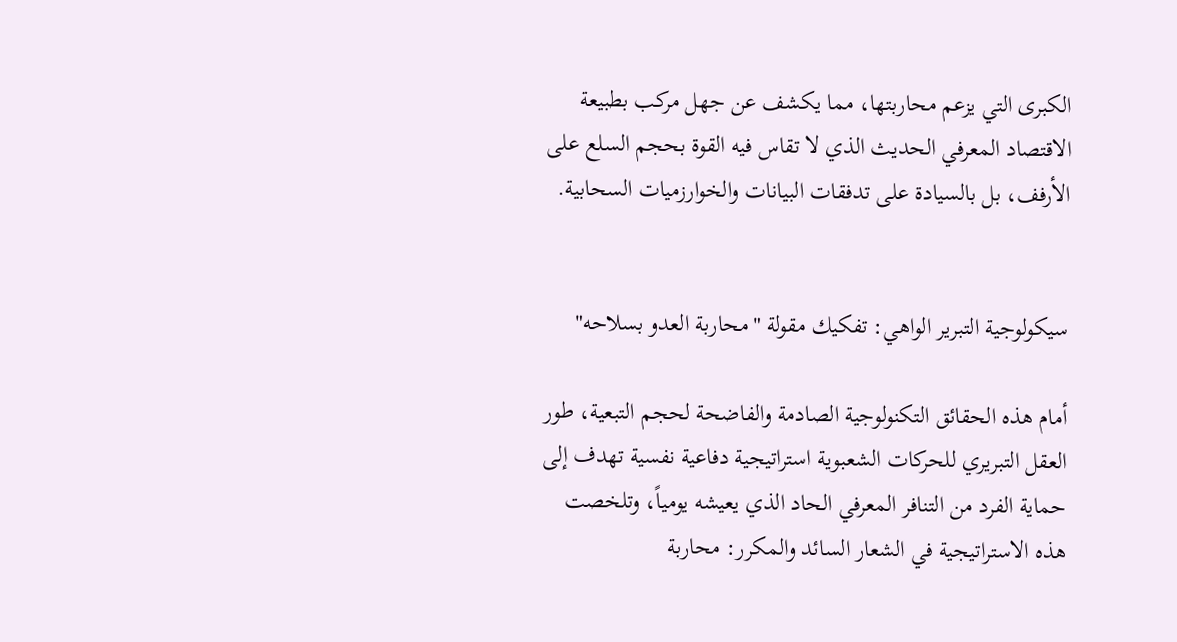الكبرى التي يزعم محاربتها، مما يكشف عن جهل مركب بطبيعة الاقتصاد المعرفي الحديث الذي لا تقاس فيه القوة بحجم السلع على الأرفف، بل بالسيادة على تدفقات البيانات والخوارزميات السحابية.


سيكولوجية التبرير الواهي: تفكيك مقولة "محاربة العدو بسلاحه"

أمام هذه الحقائق التكنولوجية الصادمة والفاضحة لحجم التبعية، طور العقل التبريري للحركات الشعبوية استراتيجية دفاعية نفسية تهدف إلى حماية الفرد من التنافر المعرفي الحاد الذي يعيشه يومياً، وتلخصت هذه الاستراتيجية في الشعار السائد والمكرر: محاربة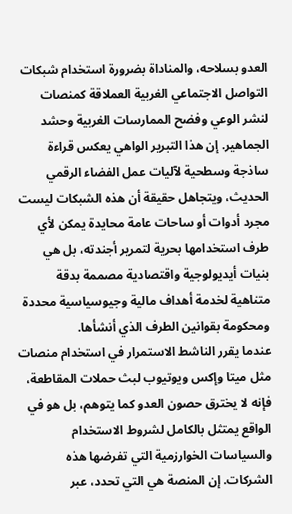العدو بسلاحه، والمناداة بضرورة استخدام شبكات التواصل الاجتماعي الغربية العملاقة كمنصات لنشر الوعي وفضح الممارسات الغربية وحشد الجماهير. إن هذا التبرير الواهي يعكس قراءة ساذجة وسطحية لآليات عمل الفضاء الرقمي الحديث، ويتجاهل حقيقة أن هذه الشبكات ليست مجرد أدوات أو ساحات عامة محايدة يمكن لأي طرف استخدامها بحرية لتمرير أجندته، بل هي بنيات أيديولوجية واقتصادية مصممة بدقة متناهية لخدمة أهداف مالية وجيوسياسية محددة ومحكومة بقوانين الطرف الذي أنشأها.
عندما يقرر الناشط الاستمرار في استخدام منصات مثل ميتا وإكس ويوتيوب لبث حملات المقاطعة، فإنه لا يخترق حصون العدو كما يتوهم، بل هو في الواقع يمتثل بالكامل لشروط الاستخدام والسياسات الخوارزمية التي تفرضها هذه الشركات. إن المنصة هي التي تحدد، عبر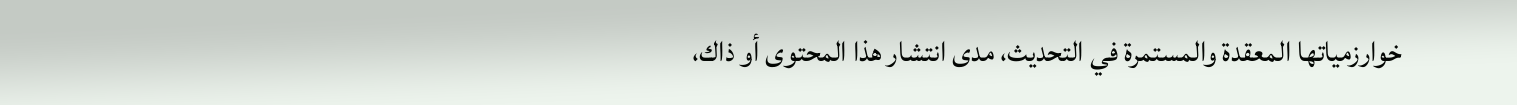خوارزمياتها المعقدة والمستمرة في التحديث، مدى انتشار هذا المحتوى أو ذاك،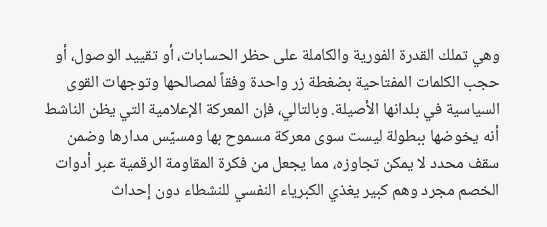وهي تملك القدرة الفورية والكاملة على حظر الحسابات، أو تقييد الوصول، أو حجب الكلمات المفتاحية بضغطة زر واحدة وفقاً لمصالحها وتوجهات القوى السياسية في بلدانها الأصيلة. وبالتالي، فإن المعركة الإعلامية التي يظن الناشط أنه يخوضها ببطولة ليست سوى معركة مسموح بها ومسيّس مدارها وضمن سقف محدد لا يمكن تجاوزه، مما يجعل من فكرة المقاومة الرقمية عبر أدوات الخصم مجرد وهم كبير يغذي الكبرياء النفسي للنشطاء دون إحداث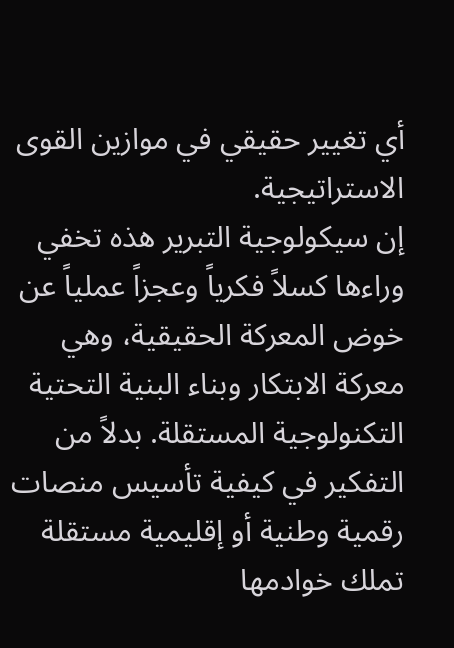أي تغيير حقيقي في موازين القوى الاستراتيجية.
إن سيكولوجية التبرير هذه تخفي وراءها كسلاً فكرياً وعجزاً عملياً عن خوض المعركة الحقيقية، وهي معركة الابتكار وبناء البنية التحتية التكنولوجية المستقلة. بدلاً من التفكير في كيفية تأسيس منصات رقمية وطنية أو إقليمية مستقلة تملك خوادمها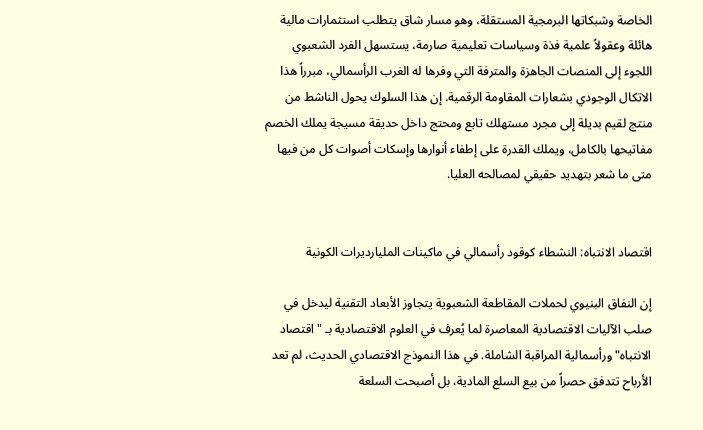الخاصة وشبكاتها البرمجية المستقلة، وهو مسار شاق يتطلب استثمارات مالية هائلة وعقولاً علمية فذة وسياسات تعليمية صارمة، يستسهل الفرد الشعبوي اللجوء إلى المنصات الجاهزة والمترفة التي وفرها له الغرب الرأسمالي، مبرراً هذا الاتكال الوجودي بشعارات المقاومة الرقمية. إن هذا السلوك يحول الناشط من منتج لقيم بديلة إلى مجرد مستهلك تابع ومحتج داخل حديقة مسيجة يملك الخصم مفاتيحها بالكامل، ويملك القدرة على إطفاء أنوارها وإسكات أصوات كل من فيها متى ما شعر بتهديد حقيقي لمصالحه العليا.


اقتصاد الانتباه: النشطاء كوقود رأسمالي في ماكينات المليارديرات الكونية

إن النفاق البنيوي لحملات المقاطعة الشعبوية يتجاوز الأبعاد التقنية ليدخل في صلب الآليات الاقتصادية المعاصرة لما يُعرف في العلوم الاقتصادية بـ "اقتصاد الانتباه" ورأسمالية المراقبة الشاملة. في هذا النموذج الاقتصادي الحديث، لم تعد الأرباح تتدفق حصراً من بيع السلع المادية، بل أصبحت السلعة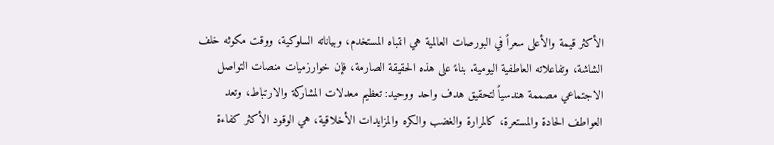الأكثر قيمة والأعلى سعراً في البورصات العالمية هي انتباه المستخدم، وبياناته السلوكية، ووقت مكوثه خلف الشاشة، وتفاعلاته العاطفية اليومية. بناءً على هذه الحقيقة الصارمة، فإن خوارزميات منصات التواصل الاجتماعي مصممة هندسياً لتحقيق هدف واحد ووحيد: تعظيم معدلات المشاركة والارتباط، وتعد العواطف الحادة والمستعرة، كالمرارة والغضب والكره والمزايدات الأخلاقية، هي الوقود الأكثر كفاءة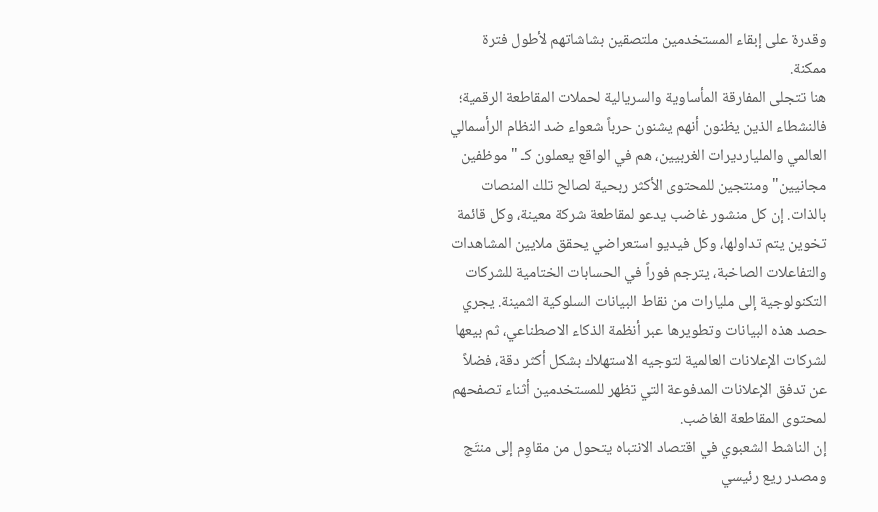وقدرة على إبقاء المستخدمين ملتصقين بشاشاتهم لأطول فترة ممكنة.
هنا تتجلى المفارقة المأساوية والسريالية لحملات المقاطعة الرقمية؛ فالنشطاء الذين يظنون أنهم يشنون حرباً شعواء ضد النظام الرأسمالي العالمي والمليارديرات الغربيين، هم في الواقع يعملون كـ "موظفين مجانيين" ومنتجين للمحتوى الأكثر ربحية لصالح تلك المنصات بالذات. إن كل منشور غاضب يدعو لمقاطعة شركة معينة، وكل قائمة تخوين يتم تداولها، وكل فيديو استعراضي يحقق ملايين المشاهدات والتفاعلات الصاخبة، يترجم فوراً في الحسابات الختامية للشركات التكنولوجية إلى مليارات من نقاط البيانات السلوكية الثمينة. يجري حصد هذه البيانات وتطويرها عبر أنظمة الذكاء الاصطناعي، ثم بيعها لشركات الإعلانات العالمية لتوجيه الاستهلاك بشكل أكثر دقة، فضلاً عن تدفق الإعلانات المدفوعة التي تظهر للمستخدمين أثناء تصفحهم لمحتوى المقاطعة الغاضب.
إن الناشط الشعبوي في اقتصاد الانتباه يتحول من مقاوِم إلى منتَج ومصدر ريع رئيسي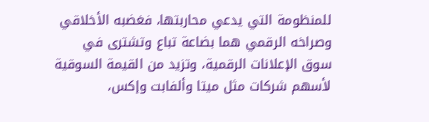للمنظومة التي يدعي محاربتها، فغضبه الأخلاقي وصراخه الرقمي هما بضاعة تباع وتشترى في سوق الإعلانات الرقمية، وتزيد من القيمة السوقية لأسهم شركات مثل ميتا وألفابت وإكس،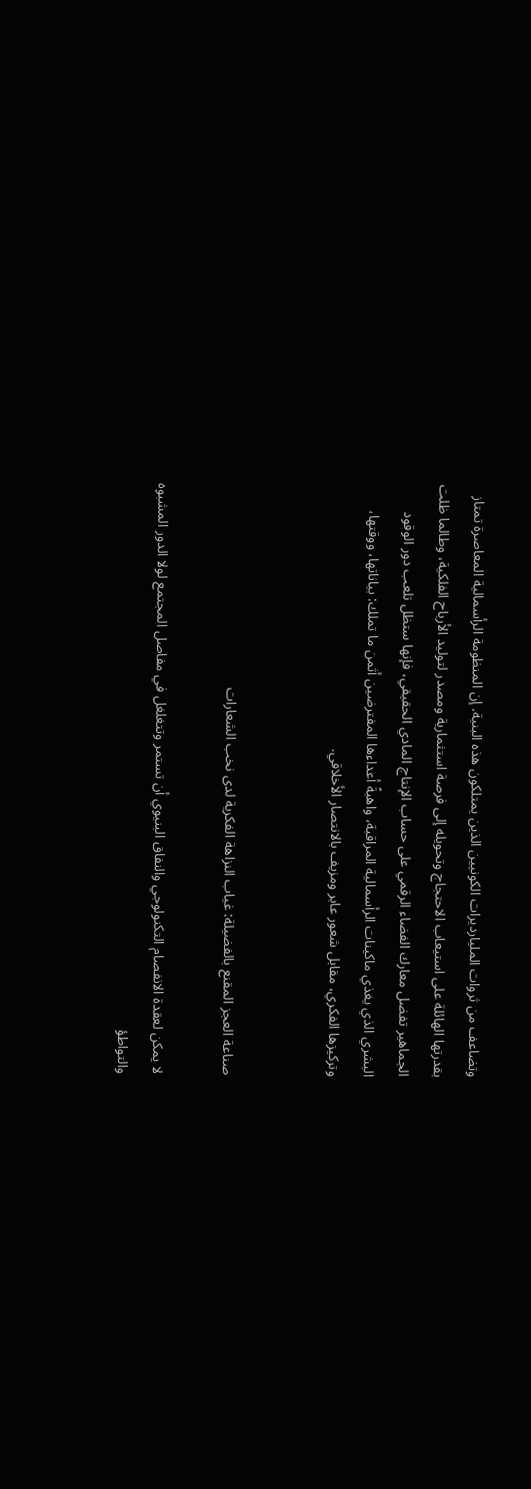وتضاعف من ثروات المليارديرات الكونيين الذين يمتلكون هذه البنية. إن المنظومة الرأسمالية المعاصرة تمتاز بقدرتها الهائلة على استيعاب الاحتجاج وتحويله إلى فرصة استثمارية ومصدر لتوليد الأرباح الفلكية، وطالما ظلت الجماهير تفضل معارك الفضاء الرقمي على حساب الإنتاج المادي الحقيقي، فإنها ستظل تلعب دور الوقود البشري الذي يغذي ماكينات الرأسمالية المراقبة، واهبةً أعداءها المفترضين أثمن ما تملك: بياناتها، ووقتها، وتركيزها الفكري، مقابل شعور عابر ومزيف بالانتصار الأخلاقي.


صناعة العجز المقنع بالفضيلة: غياب النزاهة الفكرية لدى نخب الشعارات

لا يمكن لعقدة الانفصام التكنولوجي والنفاق البنيوي أن تستمر وتتغلغل في مفاصل المجتمع لولا الدور المشبوه والتواطؤ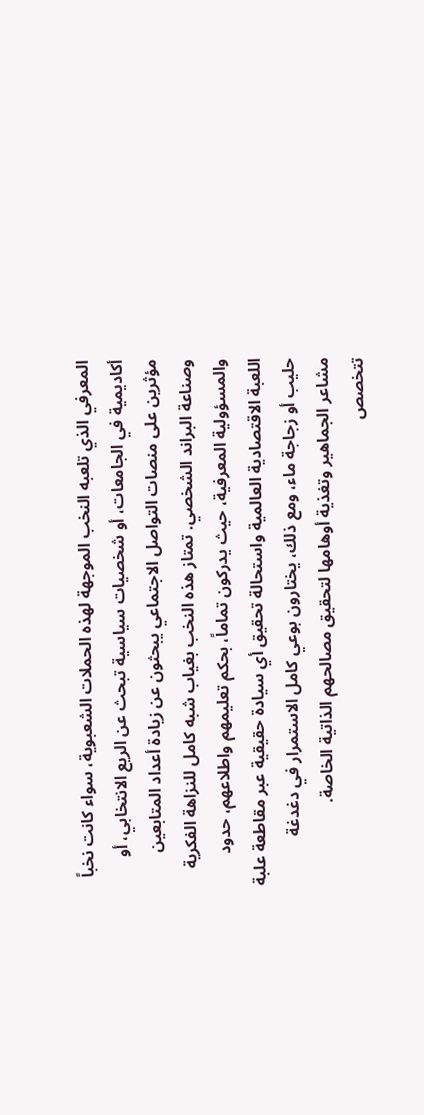المعرفي الذي تلعبه النخب الموجهة لهذه الحملات الشعبوية، سواء كانت نخباً أكاديمية في الجامعات، أو شخصيات سياسية تبحث عن الريع الانتخابي، أو مؤثرين على منصات التواصل الاجتماعي يبحثون عن زيادة أعداد المتابعين وصناعة البراند الشخصي. تمتاز هذه النخب بغياب شبه كامل للنزاهة الفكرية والمسؤولية المعرفية، حيث يدركون تماماً، بحكم تعليمهم واطلاعهم، حدود اللعبة الاقتصادية العالمية واستحالة تحقيق أي سيادة حقيقية عبر مقاطعة علبة حليب أو زجاجة ماء، ومع ذلك، يختارون بوعي كامل الاستمرار في دغدغة مشاعر الجماهير وتغذية أوهامها لتحقيق مصالحهم الذاتية الخاصة.
تتخصص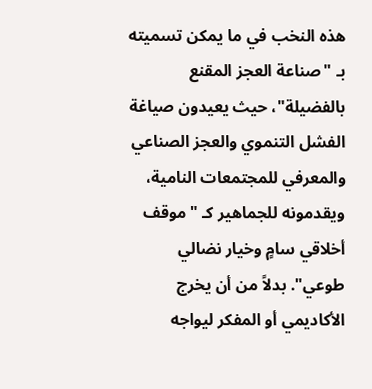هذه النخب في ما يمكن تسميته بـ "صناعة العجز المقنع بالفضيلة"، حيث يعيدون صياغة الفشل التنموي والعجز الصناعي والمعرفي للمجتمعات النامية، ويقدمونه للجماهير كـ "موقف أخلاقي سامٍ وخيار نضالي طوعي". بدلاً من أن يخرج الأكاديمي أو المفكر ليواجه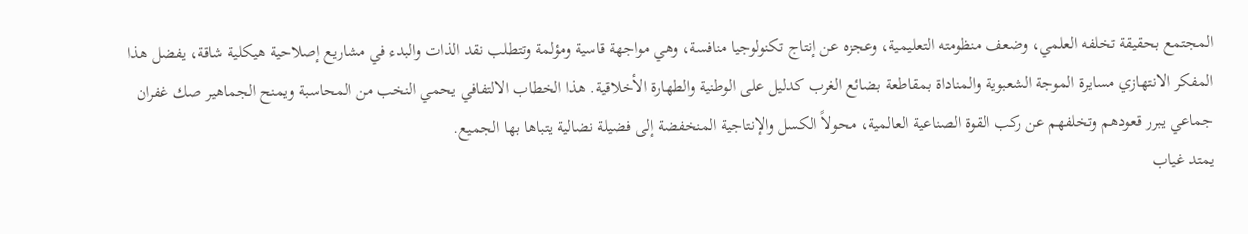المجتمع بحقيقة تخلفه العلمي، وضعف منظومته التعليمية، وعجزه عن إنتاج تكنولوجيا منافسة، وهي مواجهة قاسية ومؤلمة وتتطلب نقد الذات والبدء في مشاريع إصلاحية هيكلية شاقة، يفضل هذا المفكر الانتهازي مسايرة الموجة الشعبوية والمناداة بمقاطعة بضائع الغرب كدليل على الوطنية والطهارة الأخلاقية. هذا الخطاب الالتفافي يحمي النخب من المحاسبة ويمنح الجماهير صك غفران جماعي يبرر قعودهم وتخلفهم عن ركب القوة الصناعية العالمية، محولاً الكسل والإنتاجية المنخفضة إلى فضيلة نضالية يتباها بها الجميع.
يمتد غياب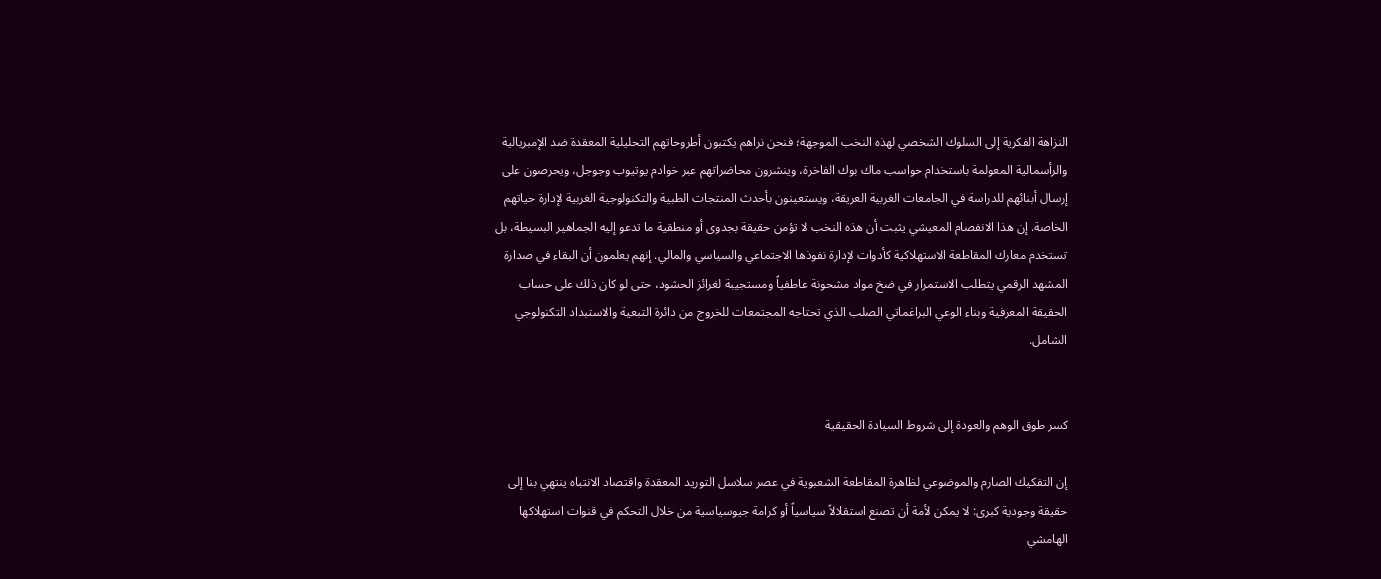النزاهة الفكرية إلى السلوك الشخصي لهذه النخب الموجهة؛ فنحن نراهم يكتبون أطروحاتهم التحليلية المعقدة ضد الإمبريالية والرأسمالية المعولمة باستخدام حواسب ماك بوك الفاخرة، وينشرون محاضراتهم عبر خوادم يوتيوب وجوجل، ويحرصون على إرسال أبنائهم للدراسة في الجامعات الغربية العريقة، ويستعينون بأحدث المنتجات الطبية والتكنولوجية الغربية لإدارة حياتهم الخاصة. إن هذا الانفصام المعيشي يثبت أن هذه النخب لا تؤمن حقيقة بجدوى أو منطقية ما تدعو إليه الجماهير البسيطة، بل تستخدم معارك المقاطعة الاستهلاكية كأدوات لإدارة نفوذها الاجتماعي والسياسي والمالي. إنهم يعلمون أن البقاء في صدارة المشهد الرقمي يتطلب الاستمرار في ضخ مواد مشحونة عاطفياً ومستجيبة لغرائز الحشود، حتى لو كان ذلك على حساب الحقيقة المعرفية وبناء الوعي البراغماتي الصلب الذي تحتاجه المجتمعات للخروج من دائرة التبعية والاستبداد التكنولوجي الشامل.


كسر طوق الوهم والعودة إلى شروط السيادة الحقيقية

إن التفكيك الصارم والموضوعي لظاهرة المقاطعة الشعبوية في عصر سلاسل التوريد المعقدة واقتصاد الانتباه ينتهي بنا إلى حقيقة وجودية كبرى: لا يمكن لأمة أن تصنع استقلالاً سياسياً أو كرامة جيوسياسية من خلال التحكم في قنوات استهلاكها الهامشي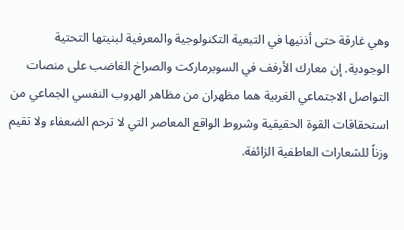وهي غارقة حتى أذنيها في التبعية التكنولوجية والمعرفية لبنيتها التحتية الوجودية. إن معارك الأرفف في السوبرماركت والصراخ الغاضب على منصات التواصل الاجتماعي الغربية هما مظهران من مظاهر الهروب النفسي الجماعي من استحقاقات القوة الحقيقية وشروط الواقع المعاصر التي لا ترحم الضعفاء ولا تقيم وزناً للشعارات العاطفية الزائفة.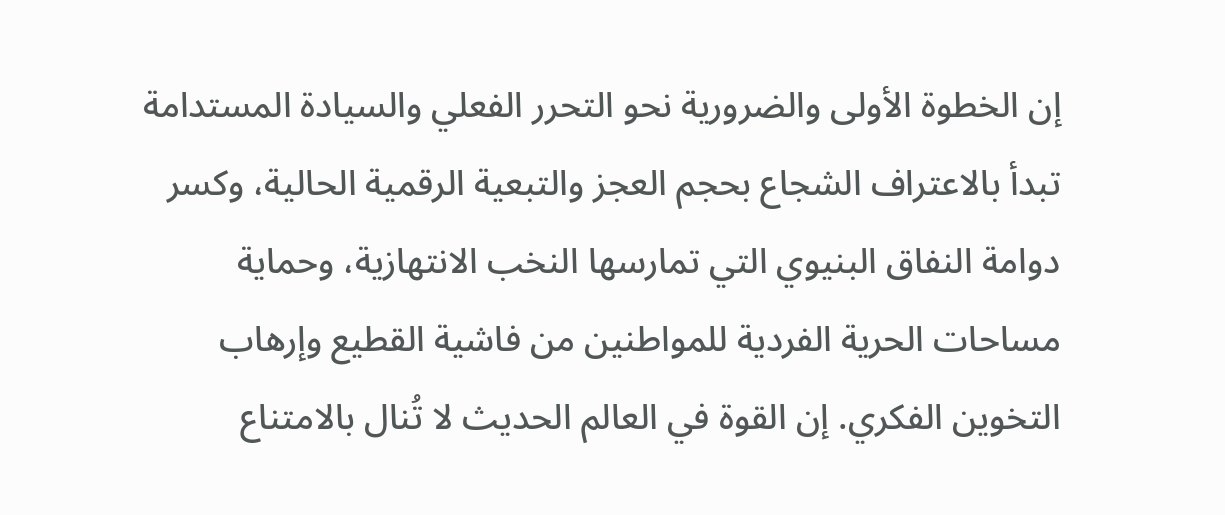إن الخطوة الأولى والضرورية نحو التحرر الفعلي والسيادة المستدامة تبدأ بالاعتراف الشجاع بحجم العجز والتبعية الرقمية الحالية، وكسر دوامة النفاق البنيوي التي تمارسها النخب الانتهازية، وحماية مساحات الحرية الفردية للمواطنين من فاشية القطيع وإرهاب التخوين الفكري. إن القوة في العالم الحديث لا تُنال بالامتناع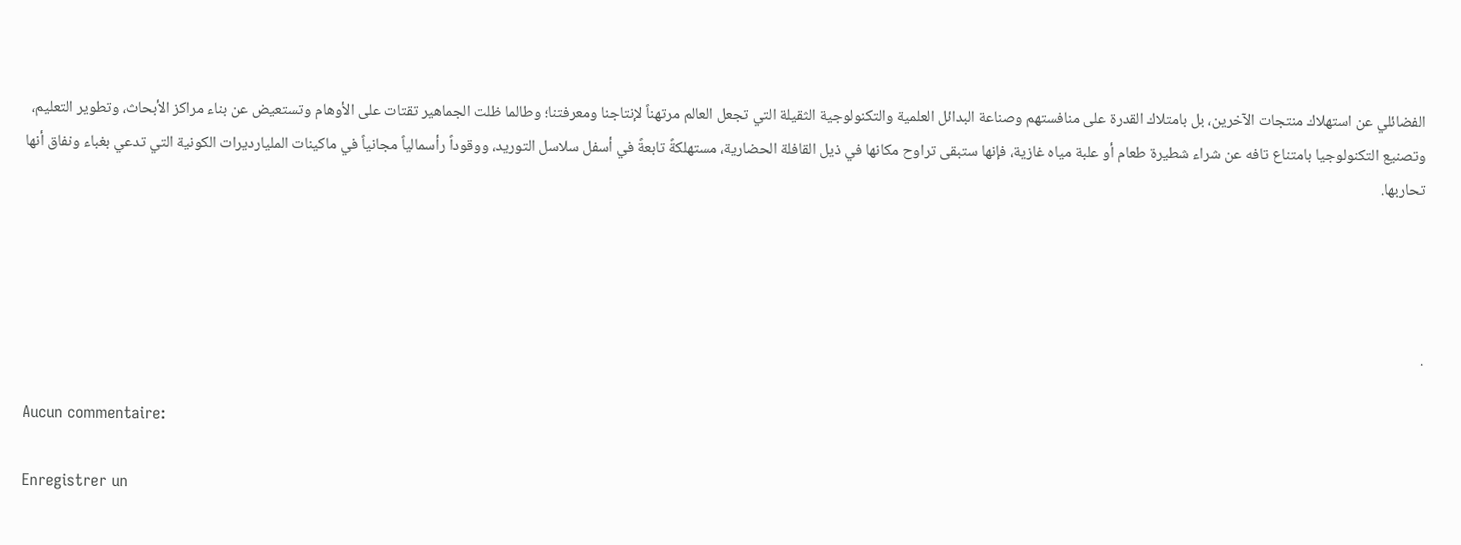الفضائلي عن استهلاك منتجات الآخرين، بل بامتلاك القدرة على منافستهم وصناعة البدائل العلمية والتكنولوجية الثقيلة التي تجعل العالم مرتهناً لإنتاجنا ومعرفتنا؛ وطالما ظلت الجماهير تقتات على الأوهام وتستعيض عن بناء مراكز الأبحاث، وتطوير التعليم، وتصنيع التكنولوجيا بامتناع تافه عن شراء شطيرة طعام أو علبة مياه غازية، فإنها ستبقى تراوح مكانها في ذيل القافلة الحضارية، مستهلكةً تابعةً في أسفل سلاسل التوريد، ووقوداً رأسمالياً مجانياً في ماكينات المليارديرات الكونية التي تدعي بغباء ونفاق أنها تحاربها.




.

Aucun commentaire:

Enregistrer un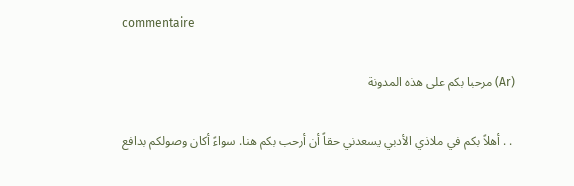commentaire

(Ar) مرحبا بكم على هذه المدونة

 . . أهلاً بكم في ملاذي الأدبي يسعدني حقاً أن أرحب بكم هنا. سواءً أكان وصولكم بدافع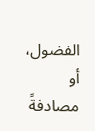الفضول، أو مصادفةً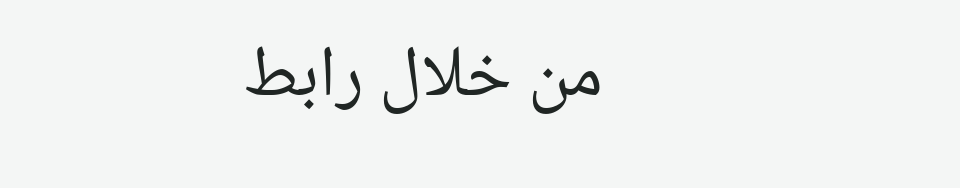من خلال رابط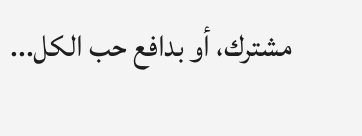مشترك، أو بدافع حب الكل...